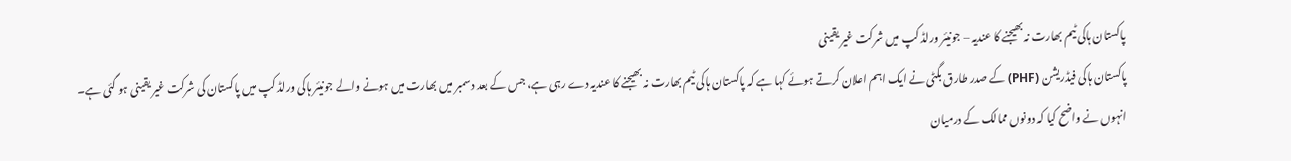پاکستان ہاکی ٹیم بھارت نہ بھیجنے کا عندیہ – جونیئر ورلڈ کپ میں شرکت غیر یقینی
پاکستان ہاکی فیڈریشن (PHF) کے صدر طارق بگٹی نے ایک اہم اعلان کرتے ہوئے کہا ہے کہ پاکستان ہاکی ٹیم بھارت نہ بھیجنے کا عندیہ دے رہی ہے، جس کے بعد دسمبر میں بھارت میں ہونے والے جونیئر ہاکی ورلڈ کپ میں پاکستان کی شرکت غیر یقینی ہو گئی ہے۔
انہوں نے واضح کیا کہ دونوں ممالک کے درمیان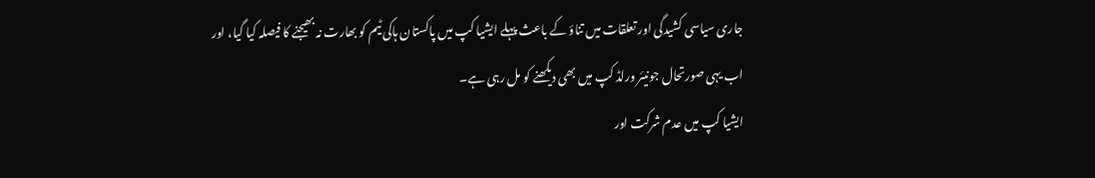جاری سیاسی کشیدگی اور تعلقات میں تناؤ کے باعث پہلے ایشیا کپ میں پاکستان ہاکی ٹیم کو بھارت نہ بھیجنے کا فیصلہ کیا گیا، اور اب یہی صورتحال جونیئر ورلڈ کپ میں بھی دیکھنے کو مل رہی ہے۔
ایشیا کپ میں عدم شرکت اور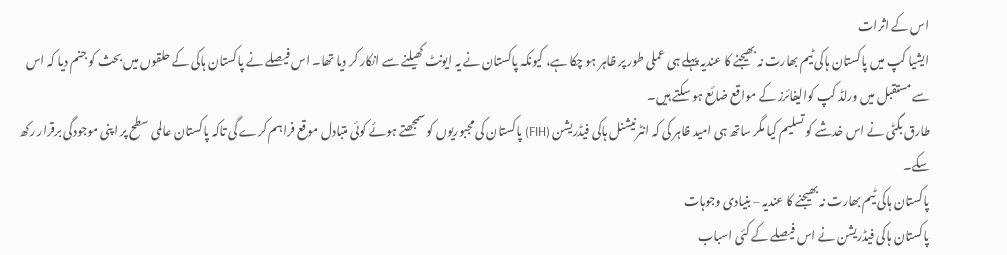اس کے اثرات
ایشیا کپ میں پاکستان ہاکی ٹیم بھارت نہ بھیجنے کا عندیہ پہلے ہی عملی طور پر ظاہر ہو چکا ہے، کیونکہ پاکستان نے یہ ایونٹ کھیلنے سے انکار کر دیا تھا۔ اس فیصلے نے پاکستان ہاکی کے حلقوں میں بحث کو جنم دیا کہ اس سے مستقبل میں ورلڈ کپ کوالیفائرز کے مواقع ضائع ہو سکتے ہیں۔
طارق بگٹی نے اس خدشے کو تسلیم کیا مگر ساتھ ہی امید ظاہر کی کہ انٹرنیشنل ہاکی فیڈریشن (FIH) پاکستان کی مجبوریوں کو سمجھتے ہوئے کوئی متبادل موقع فراہم کرے گی تاکہ پاکستان عالمی سطح پر اپنی موجودگی برقرار رکھ سکے۔
پاکستان ہاکی ٹیم بھارت نہ بھیجنے کا عندیہ – بنیادی وجوہات
پاکستان ہاکی فیڈریشن نے اس فیصلے کے کئی اسباب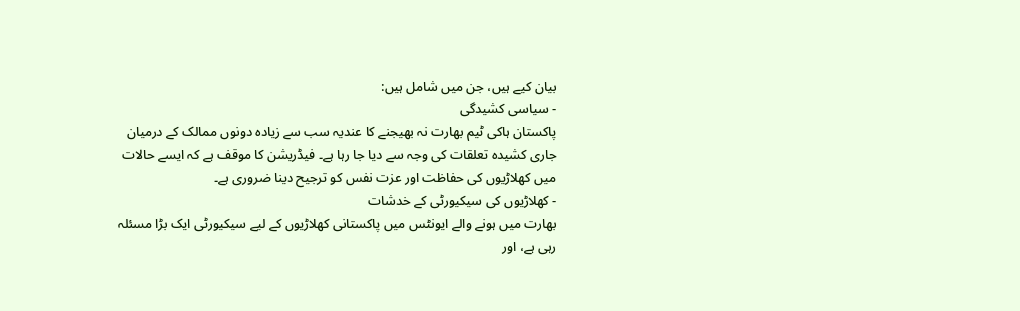بیان کیے ہیں، جن میں شامل ہیں:
- سیاسی کشیدگی
پاکستان ہاکی ٹیم بھارت نہ بھیجنے کا عندیہ سب سے زیادہ دونوں ممالک کے درمیان جاری کشیدہ تعلقات کی وجہ سے دیا جا رہا ہے۔ فیڈریشن کا موقف ہے کہ ایسے حالات میں کھلاڑیوں کی حفاظت اور عزت نفس کو ترجیح دینا ضروری ہے۔
- کھلاڑیوں کی سیکیورٹی کے خدشات
بھارت میں ہونے والے ایونٹس میں پاکستانی کھلاڑیوں کے لیے سیکیورٹی ایک بڑا مسئلہ رہی ہے، اور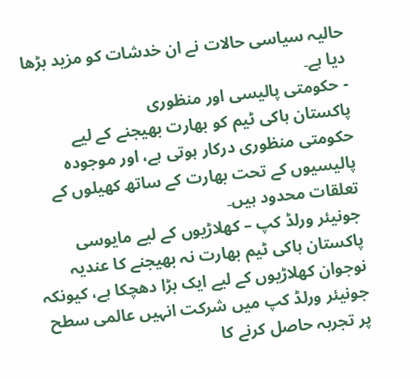حالیہ سیاسی حالات نے ان خدشات کو مزید بڑھا دیا ہے۔
- حکومتی پالیسی اور منظوری
پاکستان ہاکی ٹیم کو بھارت بھیجنے کے لیے حکومتی منظوری درکار ہوتی ہے، اور موجودہ پالیسیوں کے تحت بھارت کے ساتھ کھیلوں کے تعلقات محدود ہیں۔
جونیئر ورلڈ کپ – کھلاڑیوں کے لیے مایوسی
پاکستان ہاکی ٹیم بھارت نہ بھیجنے کا عندیہ نوجوان کھلاڑیوں کے لیے ایک بڑا دھچکا ہے، کیونکہ جونیئر ورلڈ کپ میں شرکت انہیں عالمی سطح پر تجربہ حاصل کرنے کا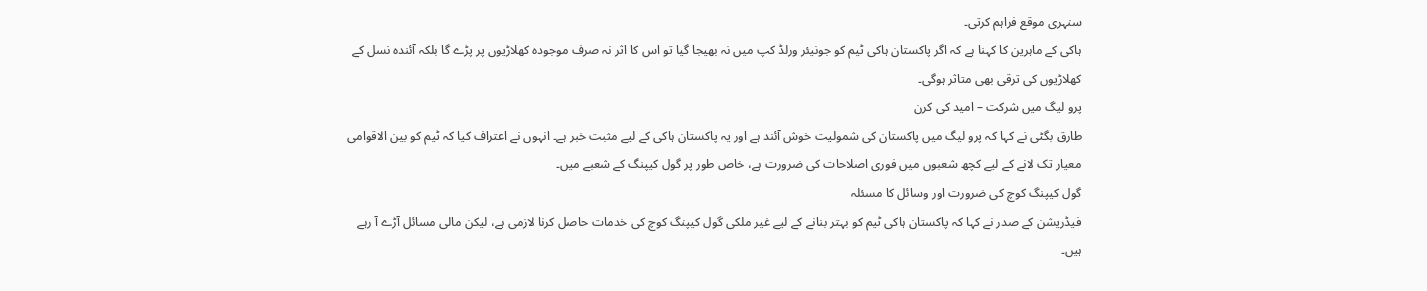سنہری موقع فراہم کرتی۔
ہاکی کے ماہرین کا کہنا ہے کہ اگر پاکستان ہاکی ٹیم کو جونیئر ورلڈ کپ میں نہ بھیجا گیا تو اس کا اثر نہ صرف موجودہ کھلاڑیوں پر پڑے گا بلکہ آئندہ نسل کے کھلاڑیوں کی ترقی بھی متاثر ہوگی۔
پرو لیگ میں شرکت – امید کی کرن
طارق بگٹی نے کہا کہ پرو لیگ میں پاکستان کی شمولیت خوش آئند ہے اور یہ پاکستان ہاکی کے لیے مثبت خبر ہے۔ انہوں نے اعتراف کیا کہ ٹیم کو بین الاقوامی معیار تک لانے کے لیے کچھ شعبوں میں فوری اصلاحات کی ضرورت ہے، خاص طور پر گول کیپنگ کے شعبے میں۔
گول کیپنگ کوچ کی ضرورت اور وسائل کا مسئلہ
فیڈریشن کے صدر نے کہا کہ پاکستان ہاکی ٹیم کو بہتر بنانے کے لیے غیر ملکی گول کیپنگ کوچ کی خدمات حاصل کرنا لازمی ہے، لیکن مالی مسائل آڑے آ رہے ہیں۔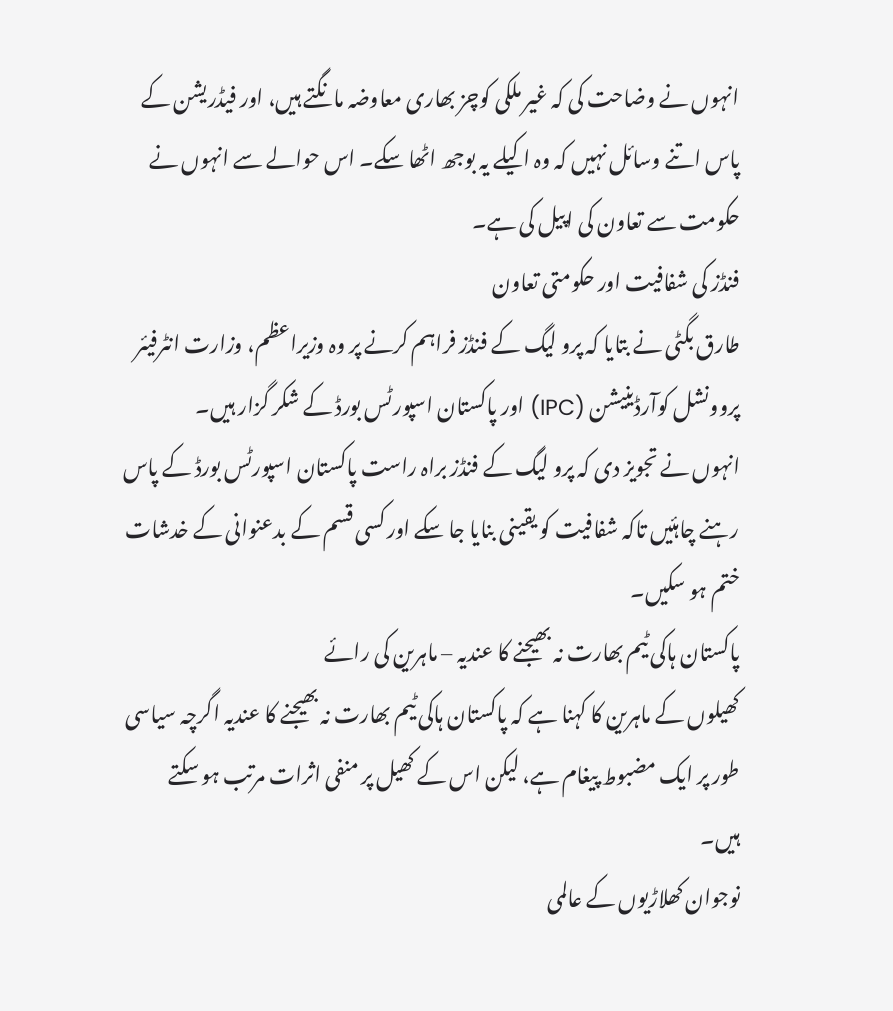انہوں نے وضاحت کی کہ غیر ملکی کوچز بھاری معاوضہ مانگتے ہیں، اور فیڈریشن کے پاس اتنے وسائل نہیں کہ وہ اکیلے یہ بوجھ اٹھا سکے۔ اس حوالے سے انہوں نے حکومت سے تعاون کی اپیل کی ہے۔
فنڈز کی شفافیت اور حکومتی تعاون
طارق بگٹی نے بتایا کہ پرو لیگ کے فنڈز فراہم کرنے پر وہ وزیراعظم، وزارت انٹرفیئر پروونشل کوآرڈینیشن (IPC) اور پاکستان اسپورٹس بورڈ کے شکر گزار ہیں۔
انہوں نے تجویز دی کہ پرو لیگ کے فنڈز براہ راست پاکستان اسپورٹس بورڈ کے پاس رہنے چاہئیں تاکہ شفافیت کو یقینی بنایا جا سکے اور کسی قسم کے بدعنوانی کے خدشات ختم ہو سکیں۔
پاکستان ہاکی ٹیم بھارت نہ بھیجنے کا عندیہ – ماہرین کی رائے
کھیلوں کے ماہرین کا کہنا ہے کہ پاکستان ہاکی ٹیم بھارت نہ بھیجنے کا عندیہ اگرچہ سیاسی طور پر ایک مضبوط پیغام ہے، لیکن اس کے کھیل پر منفی اثرات مرتب ہو سکتے ہیں۔
نوجوان کھلاڑیوں کے عالمی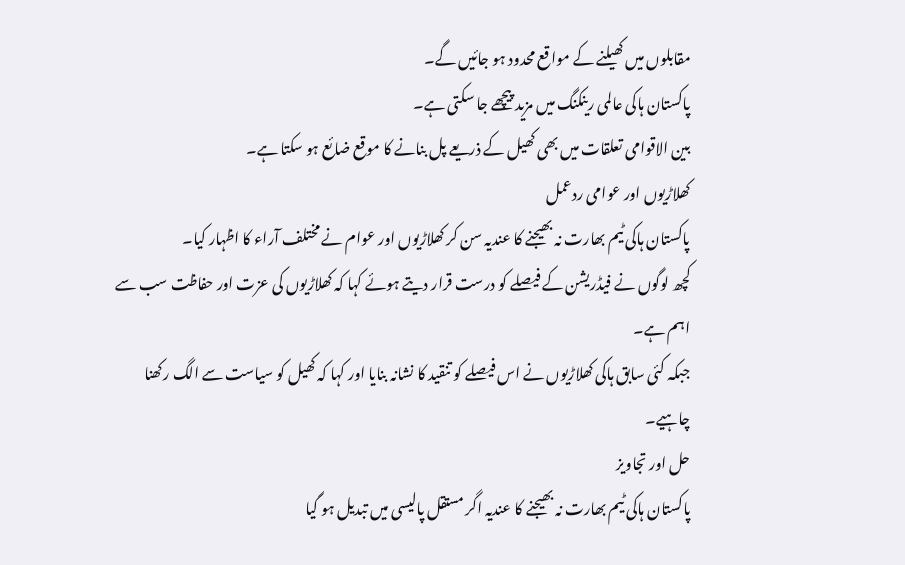مقابلوں میں کھیلنے کے مواقع محدود ہو جائیں گے۔
پاکستان ہاکی عالمی رینکنگ میں مزید پیچھے جا سکتی ہے۔
بین الاقوامی تعلقات میں بھی کھیل کے ذریعے پل بنانے کا موقع ضائع ہو سکتا ہے۔
کھلاڑیوں اور عوامی ردعمل
پاکستان ہاکی ٹیم بھارت نہ بھیجنے کا عندیہ سن کر کھلاڑیوں اور عوام نے مختلف آراء کا اظہار کیا۔
کچھ لوگوں نے فیڈریشن کے فیصلے کو درست قرار دیتے ہوئے کہا کہ کھلاڑیوں کی عزت اور حفاظت سب سے اہم ہے۔
جبکہ کئی سابق ہاکی کھلاڑیوں نے اس فیصلے کو تنقید کا نشانہ بنایا اور کہا کہ کھیل کو سیاست سے الگ رکھنا چاہیے۔
حل اور تجاویز
پاکستان ہاکی ٹیم بھارت نہ بھیجنے کا عندیہ اگر مستقل پالیسی میں تبدیل ہو گیا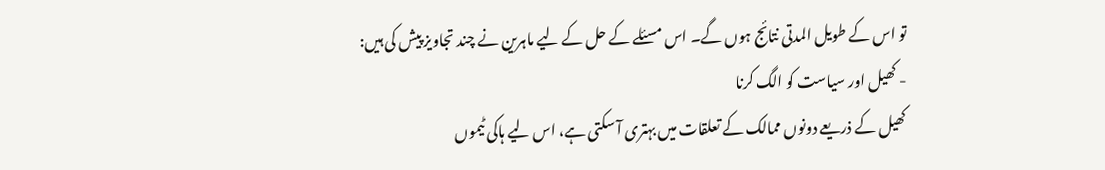تو اس کے طویل المدتی نتائج ہوں گے۔ اس مسئلے کے حل کے لیے ماہرین نے چند تجاویز پیش کی ہیں:
- کھیل اور سیاست کو الگ کرنا
کھیل کے ذریعے دونوں ممالک کے تعلقات میں بہتری آ سکتی ہے، اس لیے ہاکی ٹیموں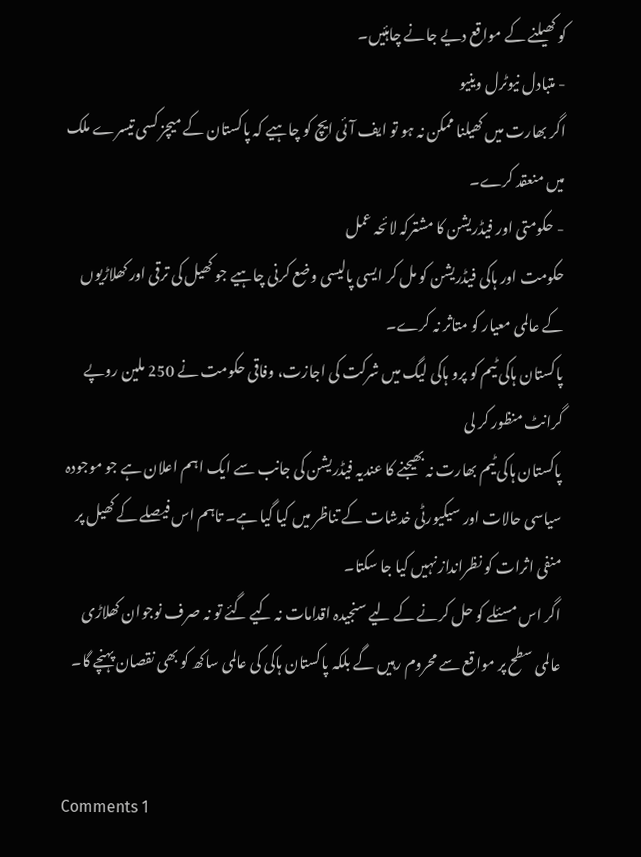کو کھیلنے کے مواقع دیے جانے چاہئیں۔
- متبادل نیوٹرل وینیو
اگر بھارت میں کھیلنا ممکن نہ ہو تو ایف آئی ایچ کو چاہیے کہ پاکستان کے میچز کسی تیسرے ملک میں منعقد کرے۔
- حکومتی اور فیڈریشن کا مشترکہ لائحہ عمل
حکومت اور ہاکی فیڈریشن کو مل کر ایسی پالیسی وضع کرنی چاہیے جو کھیل کی ترقی اور کھلاڑیوں کے عالمی معیار کو متاثر نہ کرے۔
پاکستان ہاکی ٹیم کو پرو ہاکی لیگ میں شرکت کی اجازت، وفاقی حکومت نے 250 ملین روپے گرانٹ منظور کر لی
پاکستان ہاکی ٹیم بھارت نہ بھیجنے کا عندیہ فیڈریشن کی جانب سے ایک اہم اعلان ہے جو موجودہ سیاسی حالات اور سیکیورٹی خدشات کے تناظر میں کیا گیا ہے۔ تاہم اس فیصلے کے کھیل پر منفی اثرات کو نظرانداز نہیں کیا جا سکتا۔
اگر اس مسئلے کو حل کرنے کے لیے سنجیدہ اقدامات نہ کیے گئے تو نہ صرف نوجوان کھلاڑی عالمی سطح پر مواقع سے محروم رہیں گے بلکہ پاکستان ہاکی کی عالمی ساکھ کو بھی نقصان پہنچے گا۔


Comments 1